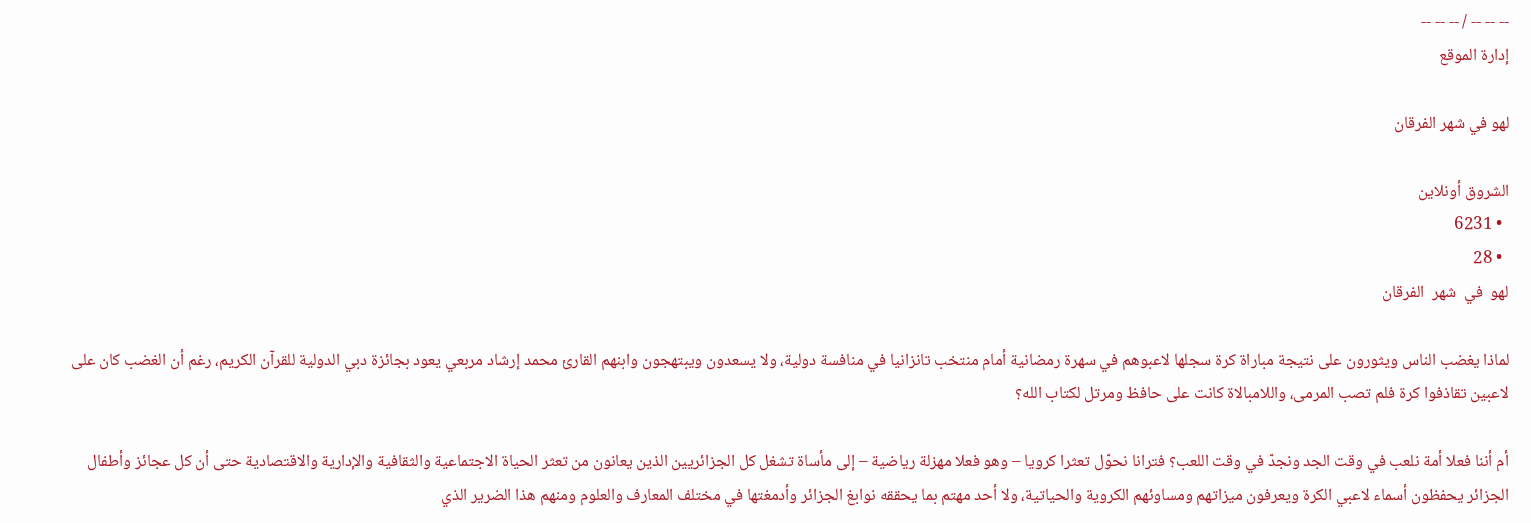-- -- -- / -- -- --
إدارة الموقع

لهو في شهر الفرقان

الشروق أونلاين
  • 6231
  • 28
لهو  في  شهر  الفرقان

لماذا يغضب الناس ويثورون على نتيجة مباراة كرة سجلها لاعبوهم في سهرة رمضانية أمام منتخب تانزانيا في منافسة دولية، ولا يسعدون ويبتهجون وابنهم القارئ محمد إرشاد مربعي يعود بجائزة دبي الدولية للقرآن الكريم، رغم أن الغضب كان على لاعبين تقاذفوا كرة فلم تصب المرمى، واللامبالاة كانت على حافظ ومرتل لكتاب الله؟

أم أننا فعلا أمة نلعب في وقت الجد ونجدّ في وقت اللعب؟ فترانا نحوّل تعثرا كرويا – وهو فعلا مهزلة رياضية – إلى مأساة تشغل كل الجزائريين الذين يعانون من تعثر الحياة الاجتماعية والثقافية والإدارية والاقتصادية حتى أن كل عجائز وأطفال الجزائر يحفظون أسماء لاعبي الكرة ويعرفون ميزاتهم ومساوئهم الكروية والحياتية، ولا أحد مهتم بما يحققه نوابغ الجزائر وأدمغتها في مختلف المعارف والعلوم ومنهم هذا الضرير الذي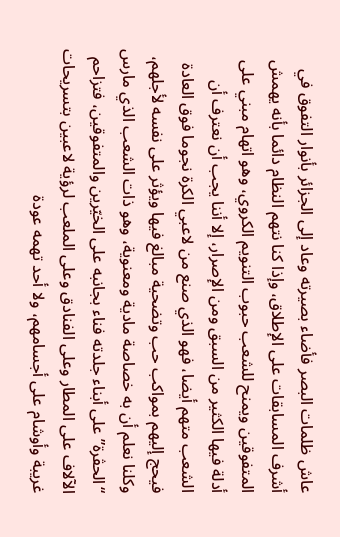عاش ظلمات البصر فأضاء بصيرته وعاد إلى الجزائر بأنوار التفوق في أشرف المسابقات على الإطلاق، وإذا كنا نتهم النظام دائما بأنه يهمش المتفوقين ويمنح للشعب حبوب التنويم الكروي، وهو اتهام مبني على أدلة فيها الكثير من السبق ومن الإصرار، إلا أننا يجب أن نعترف أن الشعب متهم أيضا، فهو الذي صنع من لاعبي الكرة نجوما فوق العادة فيحج إليهم بمواكب حب وتضحية مبالغ فيها ويؤثر على نفسه لأجلهم، وكلنا نعلم أن به خصاصة مادية ومعنوية، وهو ذات الشعب الذي مارس “الحڤرة” على أبناء جلدته فناء بجانبه على الخيّرين والمتفوقين، فتزاحم الآلاف على المطار وعلى الفنادق وعلى الملعب لرؤية لاعبين بتسريحات غريبة وأوشام على أجسامهم، ولا أحد تهمه عودة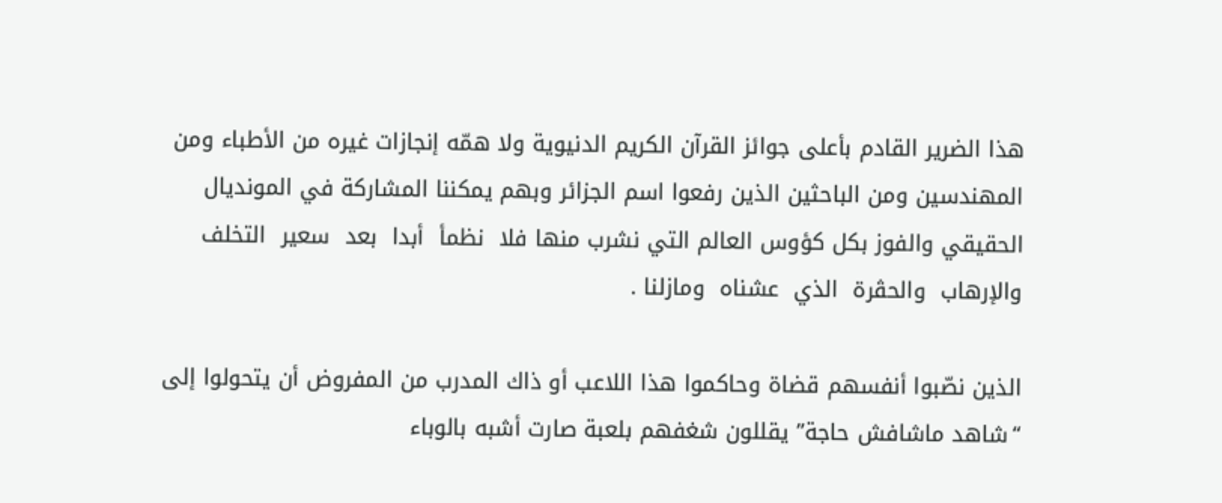هذا الضرير القادم بأعلى جوائز القرآن الكريم الدنيوية ولا همّه إنجازات غيره من الأطباء ومن المهندسين ومن الباحثين الذين رفعوا اسم الجزائر وبهم يمكننا المشاركة في المونديال الحقيقي والفوز بكل كؤوس العالم التي نشرب منها فلا  نظمأ  أبدا  بعد  سعير  التخلف  والإرهاب  والحڤرة  الذي  عشناه  ومازلنا .

الذين نصّبوا أنفسهم قضاة وحاكموا هذا اللاعب أو ذاك المدرب من المفروض أن يتحولوا إلى “شاهد ماشافش حاجة” يقللون شغفهم بلعبة صارت أشبه بالوباء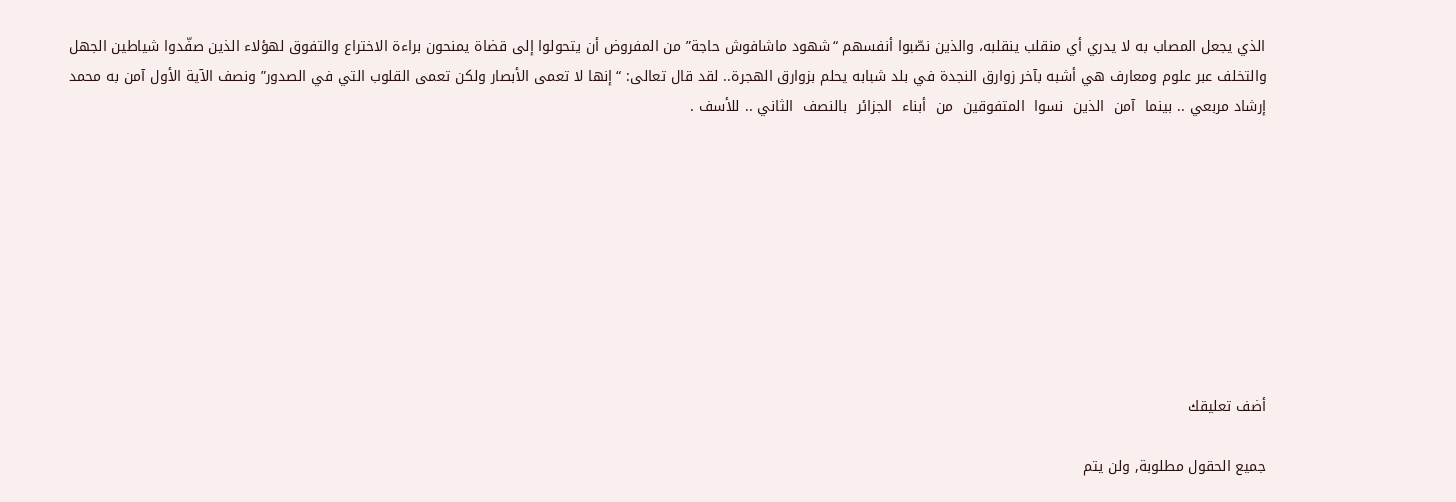الذي يجعل المصاب به لا يدري أي منقلب ينقلبه، والذين نصّبوا أنفسهم “شهود ماشافوش حاجة” من المفروض أن يتحولوا إلى قضاة يمنحون براءة الاختراع والتفوق لهؤلاء الذين صفّدوا شياطين الجهل والتخلف عبر علوم ومعارف هي أشبه بآخر زوارق النجدة في بلد شبابه يحلم بزوارق الهجرة.. لقد قال تعالى: “إنها لا تعمى الأبصار ولكن تعمى القلوب التي في الصدور” ونصف الآية الأول آمن به محمد إرشاد مربعي .. بينما  آمن  الذين  نسوا  المتفوقين  من  أبناء  الجزائر  بالنصف  الثاني .. للأسف .









أضف تعليقك

جميع الحقول مطلوبة, ولن يتم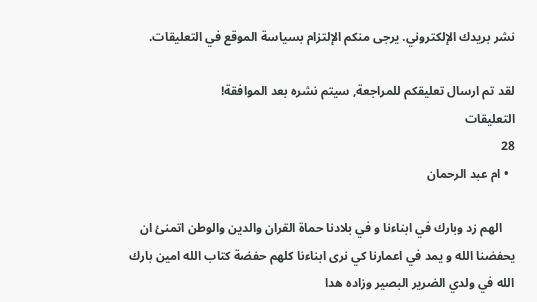نشر بريدك الإلكتروني. يرجى منكم الإلتزام بسياسة الموقع في التعليقات.

لقد تم ارسال تعليقكم للمراجعة, سيتم نشره بعد الموافقة!
التعليقات
28
  • ام عبد الرحمان

    الهم زد وبارك في ابناءنا و في بلادنا حماة القران والدين والوطن اتمنئ ان يحفضنا الله و يمد في اعمارنا كي نرى ابناءنا كلهم حفضة كتاب الله امين بارك الله في ولدي الضرير البصير وزاده هدا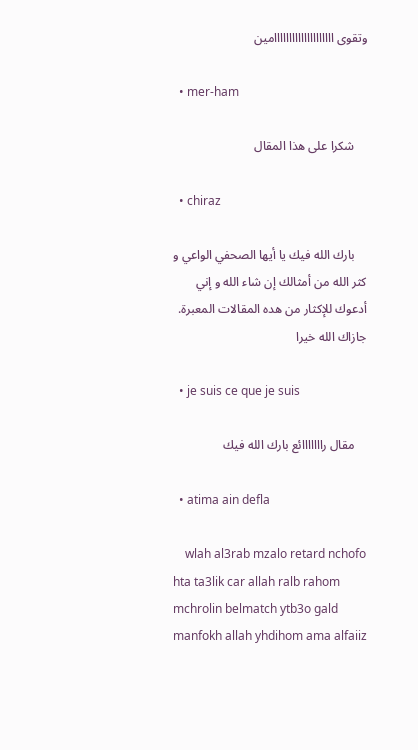وتقوى اااااااااااااااااااامين

  • mer-ham

    شكرا على هذا المقال

  • chiraz

    بارك الله فيك يا أيها الصحفي الواعي و كثر الله من أمثالك إن شاء الله و إني أدعوك للإكثار من هده المقالات المعبرة. جازاك الله خيرا

  • je suis ce que je suis

    مقال رااااااائع بارك الله فيك

  • atima ain defla

    wlah al3rab mzalo retard nchofo hta ta3lik car allah ralb rahom mchrolin belmatch ytb3o gald manfokh allah yhdihom ama alfaiiz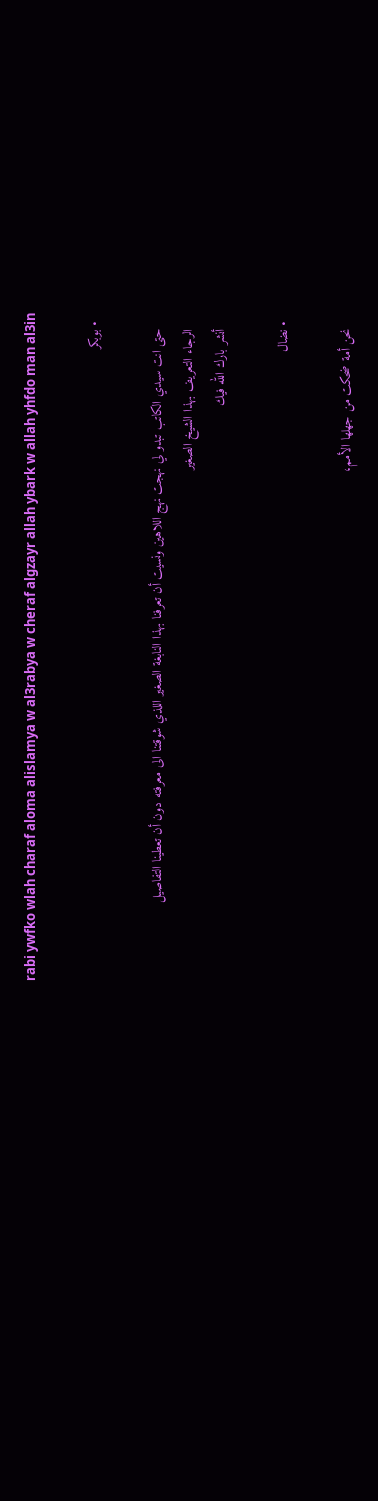rabi ywfko wlah charaf aloma alislamya w al3rabya w cheraf algzayr allah ybark w allah yhfdo man al3in

  • بوبكر

    حتى انت سيدي الكاتب تبدو لي نهجت نهج اللاهين ونسيت أن تعرفنا بهذا النابغة الصغير اللذي شوقتنا الى معرفته دون أن تعطينا التفاصيل
    الرجاء التعريف بهذا الشيخ الصغير
    أنشر بارك الله فيك

  • نضال

    نحن أمة ضحكت من جهلها الأمم،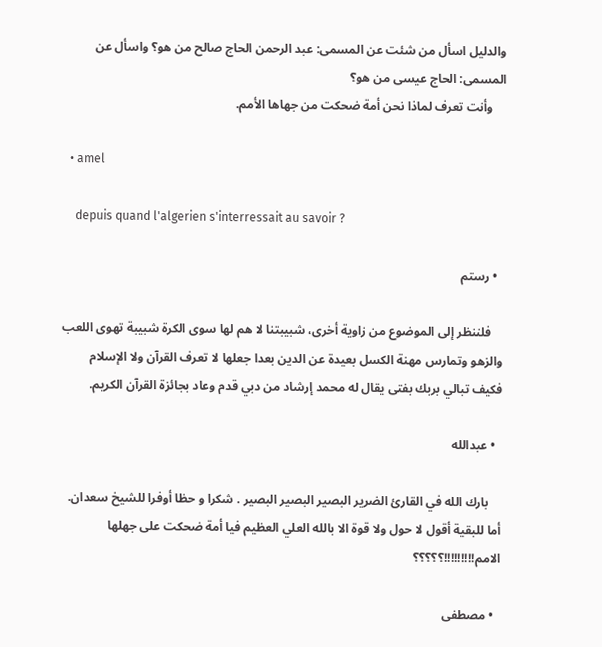والدليل اسأل من شئت عن المسمى: عبد الرحمن الحاج صالح من هو؟ واسأل عن المسمى: الحاج عيسى من هو؟
    وأنت تعرف لماذا نحن أمة ضحكت من جهاها الأمم.

  • amel

    depuis quand l'algerien s'interressait au savoir ?

  • رستم

    فلننظر إلى الموضوع من زاوية أخرى، شبيبتنا لا هم لها سوى الكرة شبيبة تهوى اللعب والزهو وتمارس مهنة الكسل بعيدة عن الدين بعدا جعلها لا تعرف القرآن ولا الإسلام فكيف تبالي بربك بفتى يقال له محمد إرشاد من دبي قدم وعاد بجائزة القرآن الكريم.

  • عبدالله

    بارك الله في القارئ الضرير البصير البصير البصير . شكرا و حظا أوفرا للشيخ سعدان. أما للبقية أقول لا حول ولا قوة الا بالله العلي العظيم فيا أمة ضحكت على جهلها الامم!!!!!!!!!؟؟؟؟؟

  • مصطفى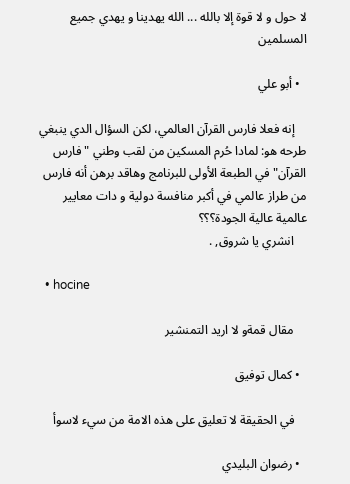لا حول و لا قوة إلا بالله ... الله يهدينا و يهدي جميع المسلمين

  • أبو علي

    إنه فعلا فارس القرآن العالمي، لكن السؤال الدي ينبغي طرحه هو: لمادا حُرم المسكين من لقب وطني "فارس القرآن" في الطبعة الأولى للبرنامج وهاقد برهن أنه فارس من طراز عالمي في أكبر منافسة دولية و دات معايير عالمية عالية الجودة؟؟؟
    انشري يا شروق, .

  • hocine

    مقال قمةو لا اريد التمنشير

  • كمال توفيق

    في الحقيقة لا تعليق على هذه الامة من سيء لاسوأ

  • رضوان البليدي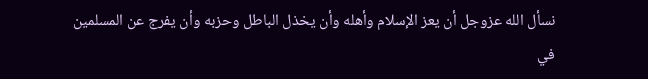نسأل الله عزوجل أن يعز الإسلام وأهله وأن يخذل الباطل وحزبه وأن يفرج عن المسلمين في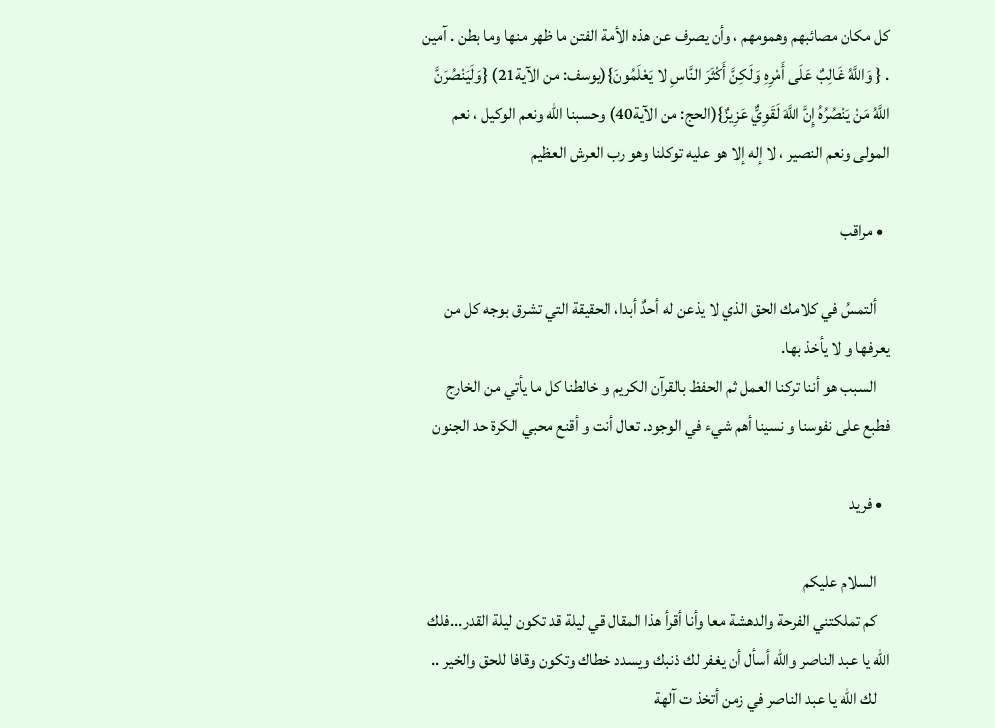كل مكان مصائبهم وهمومهم ، وأن يصرف عن هذه الأمة الفتن ما ظهر منها وما بطن . آمين . { وَاللَّهُ غَالِبٌ عَلَى أَمْرِهِ وَلَكِنَّ أَكْثَرَ النَّاسِ لا يَعْلَمُونَ}(يوسف: من الآية21) {وَلَيَنْصُرَنَّ اللَّهُ مَنْ يَنْصُرُهُ إِنَّ اللَّهَ لَقَوِيٌّ عَزِيزٌ}(الحج: من الآية40) وحسبنا الله ونعم الوكيل ، نعم المولى ونعم النصير ، لا إله إلا هو عليه توكلنا وهو رب العرش العظيم

  • مراقب

    ألتمسُ في كلامك الحق الذي لا يذعن له أحدٌ أبدا، الحقيقة التي تشرق بوجه كل من يعرفها و لا يأخذ بها.
    السبب هو أننا تركنا العمل ثم الحفظ بالقرآن الكريم و خالطنا كل ما يأتي من الخارج فطبع على نفوسنا و نسينا أهم شيء في الوجود. تعال أنت و أقنع محبي الكرة حد الجنون

  • فريد

    السلام عليكم
    كم تملكتني الفرحة والدهشة معا وأنا أقرأ هذا المقال قي ليلة قد تكون ليلة القدر...فلك الله يا عبد الناصر والله أسأل أن يغفر لك ذنبك ويسدد خطاك وتكون وقافا للحق والخير ..
    لك الله يا عبد الناصر في زمن أتخذ ت آلهة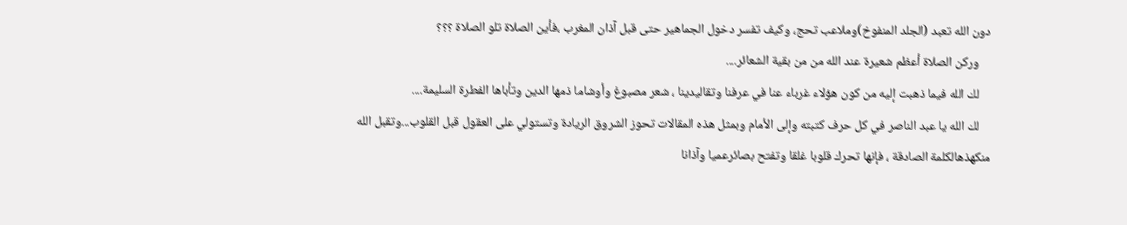دون الله تعبد (الجلد المنفوخ)وملاعب تحج، وكيف تفسر دخول الجماهير حتى قبل آذان المغرب ،فأين الصلاة تلو الصلاة ؟؟؟
    وركن الصلاة أعظم شعيرة عند الله من من بقية الشعائر....
    لك الله فيما ذهبت إليه من كون هؤلاء غرباء عنا في عرفنا وتقاليدينا ، شعر مصبوغ وأوشاما ذمها الدين وتأباها الفطرة السليمة....
    لك الله يا عبد الناصر في كل حرف كتبته وإلى الأمام وبمثل هذه المقالات تحوز الشروق الريادة وتستولي على العقول قبل القلوب...وتقبل الله منكهذهالكلمة الصادقة ، فإنها تحرك قلوبا غلقا وتفتح بصائرعميا وآذانا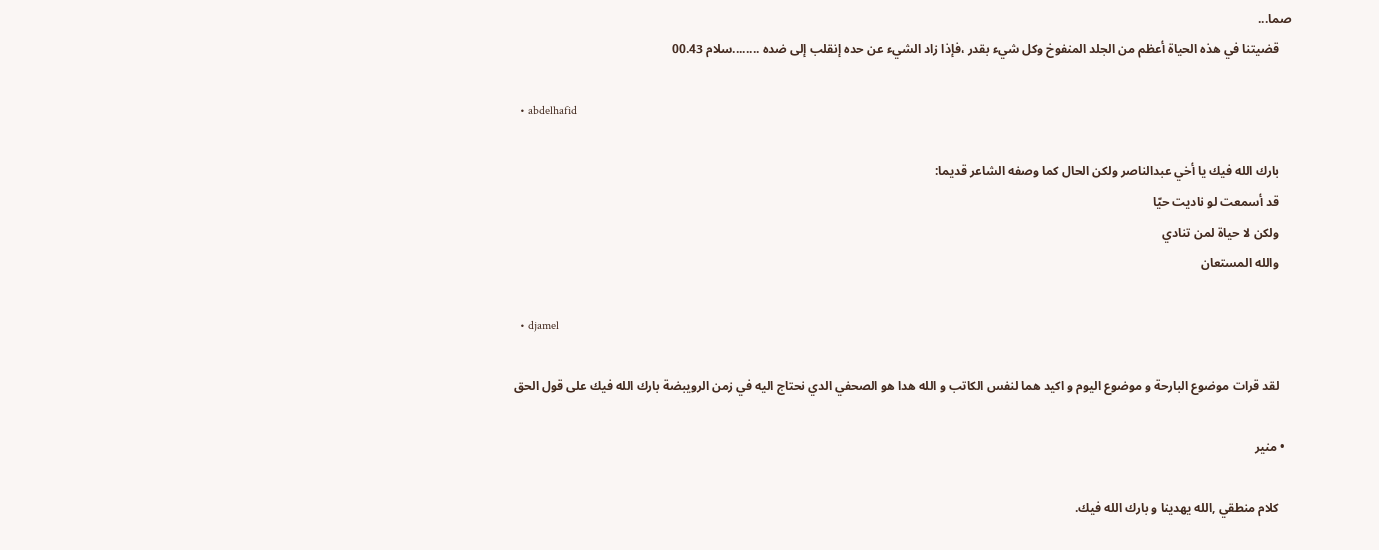صما...
    قضيتنا في هذه الحياة أعظم من الجلد المنفوخ وكل شيء بقدر ،فإذا زاد الشيء عن حده إنقلب إلى ضده ........سلام 00.43

  • abdelhafid

    بارك الله فيك يا أخي عبدالناصر ولكن الحال كما وصفه الشاعر قديما:
    قد أسمعت لو ناديت حيّا
    ولكن لا حياة لمن تنادي
    والله المستعان

  • djamel

    لقد قرات موضوع البارحة و موضوع اليوم و اكيد هما لنفس الكاتب و الله هدا هو الصحفي الدي نحتاج اليه في زمن الرويبضة بارك الله فيك على قول الحق

  • منير

    كلام منطقي ,الله يهدينا و بارك الله فيك.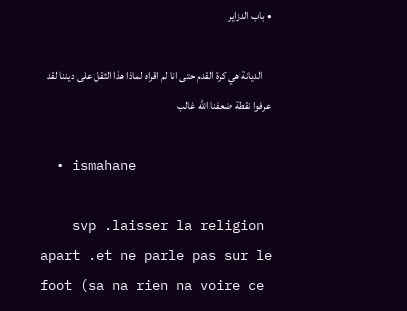• باب الدزاير

    الديانة هي كرة القدم حتى انا لم اقراه لماذا هذا الثقل على ديننا لقد عرفوا نقطة ضعفنا الله غالب

  • ismahane

    svp .laisser la religion apart .et ne parle pas sur le foot (sa na rien na voire ce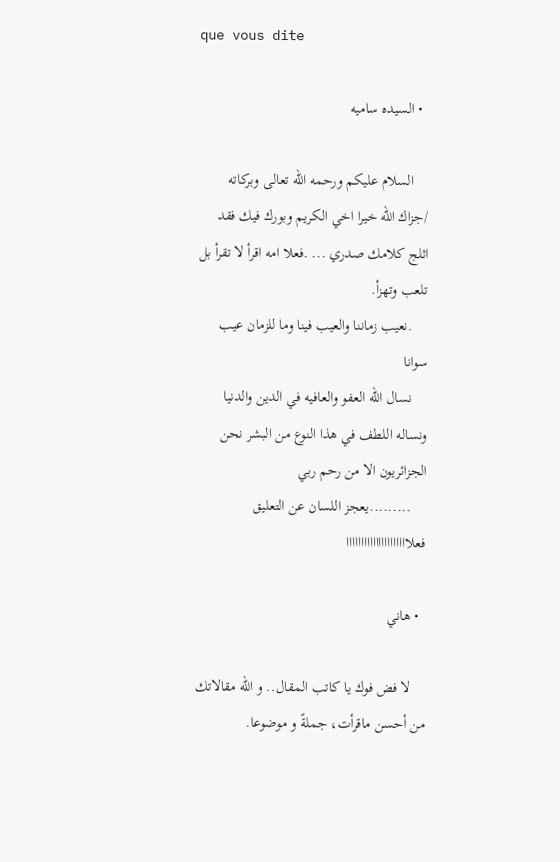que vous dite

  • السيده ساميه

    السلام عليكم ورحمه الله تعالى وبركاته /جزاك الله خيرا اخي الكريم وبورك فيك فقد اثلج كلامك صدري ... .فعلا امه اقرأ لا تقرأ بل تلعب وتهزأ.
    .نعيب زماننا والعيب فينا وما للزمان عيب سوانا
    نسال الله العفو والعافيه في الدين والدنيا ونساله اللطف في هذا النوع من البشر نحن الجزائريون الا من رحم ربي
    .........يعجز اللسان عن التعليق فعلااااااااااااااااااااا

  • هاني

    لا فض فوك يا كاتب المقال.. و الله مقالاتك من أحسن ماقرأت، جملةً و موضوعا.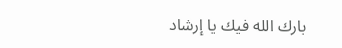بارك الله فيك يا إرشاد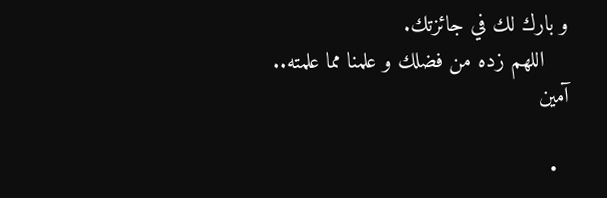و بارك لك في جائزتك.
    اللهم زده من فضلك و علمنا مما علمته.. آمين

  •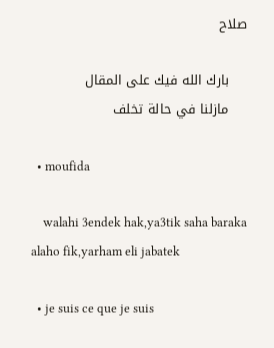صلاح

    بارك الله فيك على المقال
    مازلنا في حالة تخلف

  • moufida

    walahi 3endek hak,ya3tik saha baraka alaho fik,yarham eli jabatek

  • je suis ce que je suis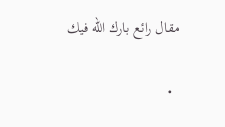مقال رائع بارك الله فيك

  •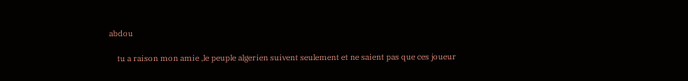abdou

    tu a raison mon amie ,le peuple algerien suivent seulement et ne saient pas que ces joueur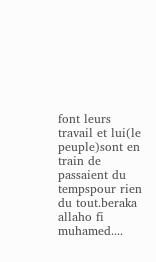font leurs travail et lui(le peuple)sont en train de passaient du tempspour rien du tout.beraka allaho fi muhamed....